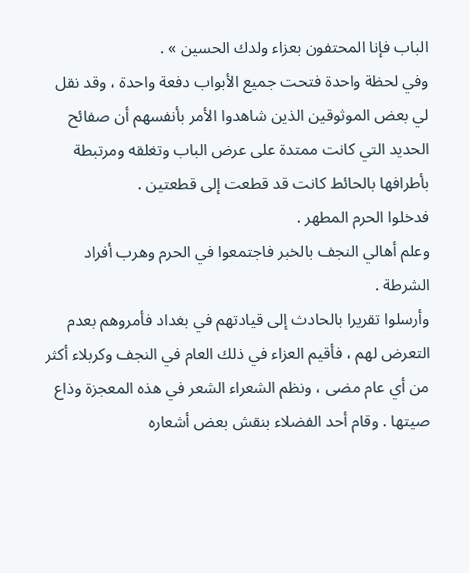الباب فإنا المحتفون بعزاء ولدك الحسين » .
وفي لحظة واحدة فتحت جميع الأبواب دفعة واحدة ، وقد نقل لي بعض الموثوقين الذين شاهدوا الأمر بأنفسهم أن صفائح الحديد التي كانت ممتدة على عرض الباب وتغلقه ومرتبطة بأطرافها بالحائط كانت قد قطعت إلى قطعتين .
فدخلوا الحرم المطهر .
وعلم أهالي النجف بالخبر فاجتمعوا في الحرم وهرب أفراد الشرطة .
وأرسلوا تقريرا بالحادث إلى قيادتهم في بغداد فأمروهم بعدم التعرض لهم ، فأقيم العزاء في ذلك العام في النجف وكربلاء أكثر من أي عام مضى ، ونظم الشعراء الشعر في هذه المعجزة وذاع صيتها . وقام أحد الفضلاء بنقش بعض أشعاره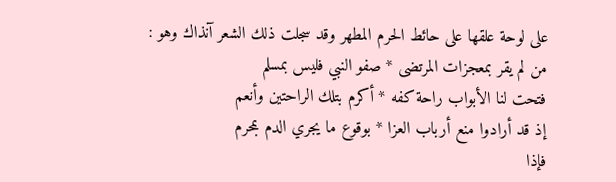على لوحة علقها على حائط الحرم المطهر وقد سجلت ذلك الشعر آنذاك وهو :
من لم يقر بمعجزات المرتضى * صفو النبي فليس بمسلم
فتحت لنا الأبواب راحة كفه * أكرم بتلك الراحتين وأنعم
إذ قد أرادوا منع أرباب العزا * بوقوع ما يجري الدم بمحرم
فإذا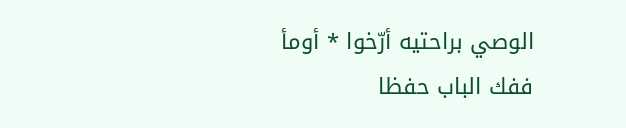الوصي براحتيه أرّخوا * أومأ ففك الباب حفظا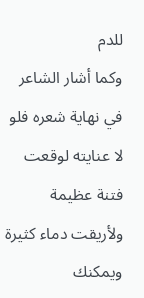للدم
وكما أشار الشاعر في نهاية شعره فلو لا عنايته لوقعت فتنة عظيمة ولأريقت دماء كثيرة ويمكنك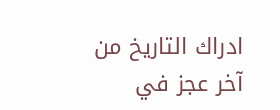ادراك التاريخ من آخر عجز في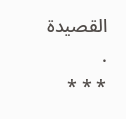القصيدة .
* * *